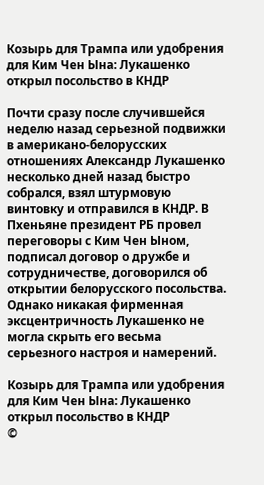Козырь для Трампа или удобрения для Ким Чен Ына: Лукашенко открыл посольство в КНДР

Почти сразу после случившейся неделю назад серьезной подвижки в американо-белорусских отношениях Александр Лукашенко несколько дней назад быстро собрался, взял штурмовую винтовку и отправился в КНДР. В Пхеньяне президент РБ провел переговоры с Ким Чен Ыном, подписал договор о дружбе и сотрудничестве, договорился об открытии белорусского посольства. Однако никакая фирменная эксцентричность Лукашенко не могла скрыть его весьма серьезного настроя и намерений.

Козырь для Трампа или удобрения для Ким Чен Ына: Лукашенко открыл посольство в КНДР
©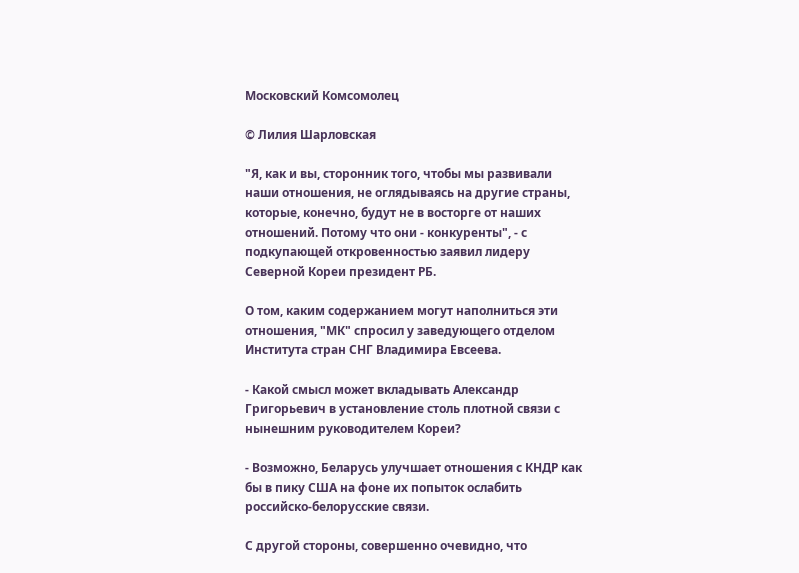Московский Комсомолец

© Лилия Шарловская

"Я, как и вы, сторонник того, чтобы мы развивали наши отношения, не оглядываясь на другие страны, которые, конечно, будут не в восторге от наших отношений. Потому что они - конкуренты", - с подкупающей откровенностью заявил лидеру Северной Кореи президент РБ.

О том, каким содержанием могут наполниться эти отношения, "МК" спросил у заведующего отделом Института стран СНГ Владимира Евсеева.

- Какой смысл может вкладывать Александр Григорьевич в установление столь плотной связи с нынешним руководителем Кореи?

- Возможно, Беларусь улучшает отношения с КНДР как бы в пику США на фоне их попыток ослабить российско-белорусские связи.

С другой стороны, совершенно очевидно, что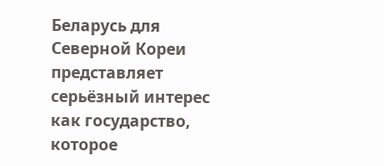Беларусь для Северной Кореи представляет серьёзный интерес как государство, которое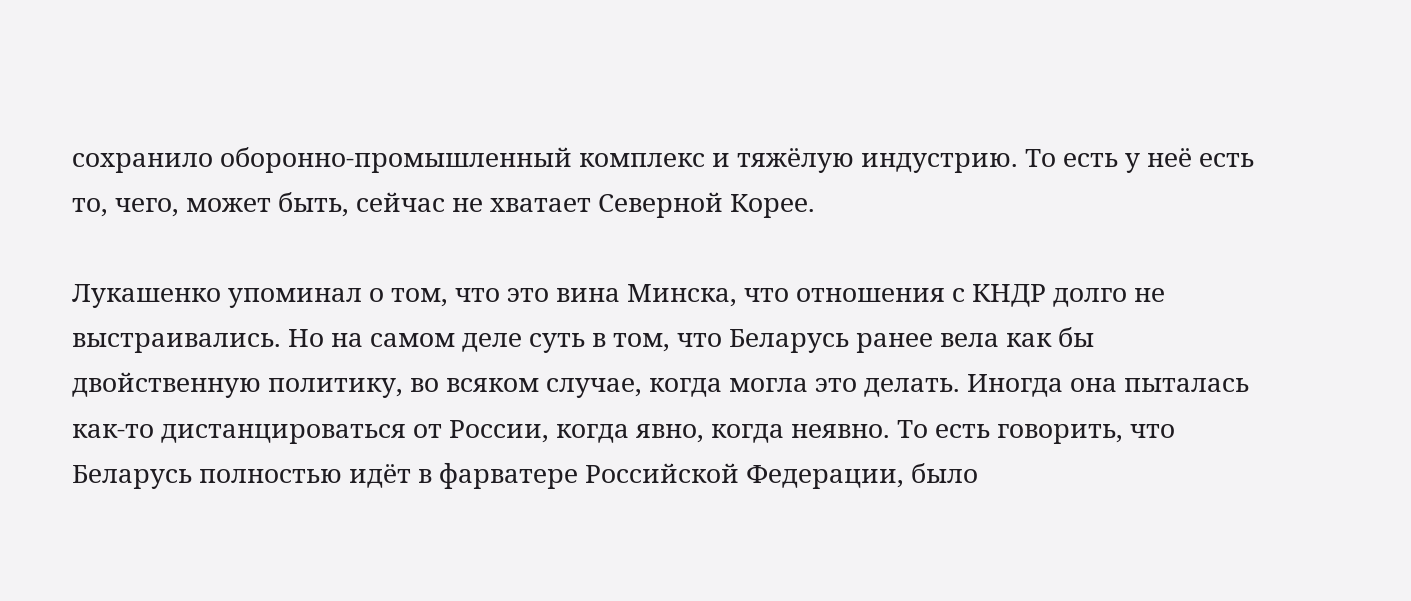сохранило оборонно-промышленный комплекс и тяжёлую индустрию. То есть у неё есть то, чего, может быть, сейчас не хватает Северной Корее.

Лукашенко упоминал о том, что это вина Минска, что отношения с КНДР долго не выстраивались. Но на самом деле суть в том, что Беларусь ранее вела как бы двойственную политику, во всяком случае, когда могла это делать. Иногда она пыталась как-то дистанцироваться от России, когда явно, когда неявно. То есть говорить, что Беларусь полностью идёт в фарватере Российской Федерации, было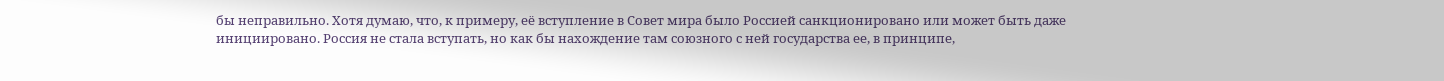бы неправильно. Хотя думаю, что, к примеру, её вступление в Совет мира было Россией санкционировано или может быть даже инициировано. Россия не стала вступать, но как бы нахождение там союзного с ней государства ее, в принципе,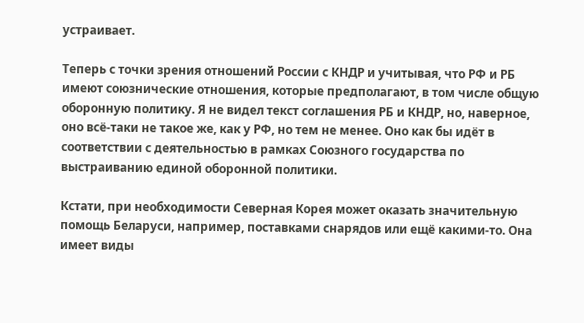устраивает.

Теперь с точки зрения отношений России с КНДР и учитывая, что РФ и РБ имеют союзнические отношения, которые предполагают, в том числе общую оборонную политику. Я не видел текст соглашения РБ и КНДР, но, наверное, оно всё-таки не такое же, как у РФ, но тем не менее. Оно как бы идёт в соответствии с деятельностью в рамках Союзного государства по выстраиванию единой оборонной политики.

Кстати, при необходимости Северная Корея может оказать значительную помощь Беларуси, например, поставками снарядов или ещё какими-то. Она имеет виды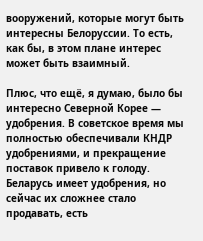вооружений, которые могут быть интересны Белоруссии. То есть, как бы, в этом плане интерес может быть взаимный.

Плюс, что ещё, я думаю, было бы интересно Северной Корее — удобрения. В советское время мы полностью обеспечивали КНДР удобрениями, и прекращение поставок привело к голоду. Беларусь имеет удобрения, но сейчас их сложнее стало продавать, есть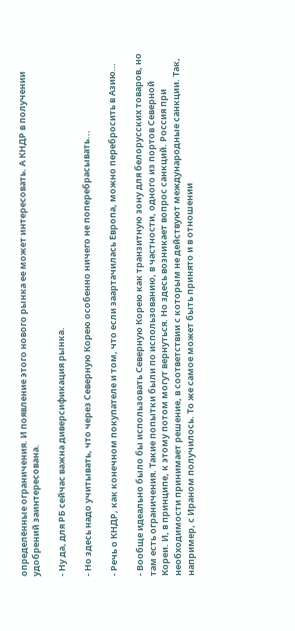определённые ограничения. И появление этого нового рынка ее может интересовать. А КНДР в получении удобрений заинтересована.

- Ну да, для РБ сейчас важна диверсификация рынка.

- Но здесь надо учитывать, что через Северную Корею особенно ничего не поперебрасывать...

- Речь о КНДР, как конечном покупателе и том, что если заартачилась Европа, можно перебросить в Азию…

- Вообще идеально было бы использовать Северную Корею как транзитную зону для белорусских товаров, но там есть ограничения. Такие попытки были по использованию, в частности, одного из портов Северной Кореи. И, в принципе, к этому потом могут вернуться. Но здесь возникает вопрос санкций. Россия при необходимости принимает решение, в соответствии с которым не действуют международные санкции. Так, например, с Ираном получилось. То же самое может быть принято и в отношении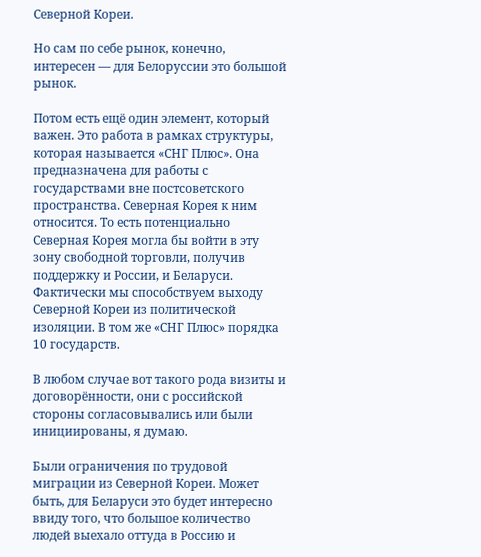Северной Кореи.

Но сам по себе рынок, конечно, интересен — для Белоруссии это большой рынок.

Потом есть ещё один элемент, который важен. Это работа в рамках структуры, которая называется «СНГ Плюс». Она предназначена для работы с государствами вне постсоветского пространства. Северная Корея к ним относится. То есть потенциально Северная Корея могла бы войти в эту зону свободной торговли, получив поддержку и России, и Беларуси. Фактически мы способствуем выходу Северной Кореи из политической изоляции. В том же «СНГ Плюс» порядка 10 государств.

В любом случае вот такого рода визиты и договорённости, они с российской стороны согласовывались или были инициированы, я думаю.

Были ограничения по трудовой миграции из Северной Кореи. Может быть, для Беларуси это будет интересно ввиду того, что большое количество людей выехало оттуда в Россию и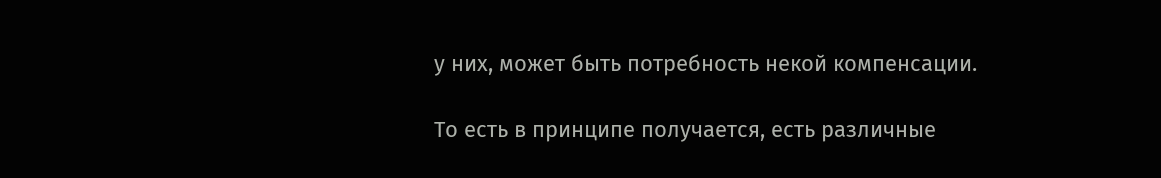у них, может быть потребность некой компенсации.

То есть в принципе получается, есть различные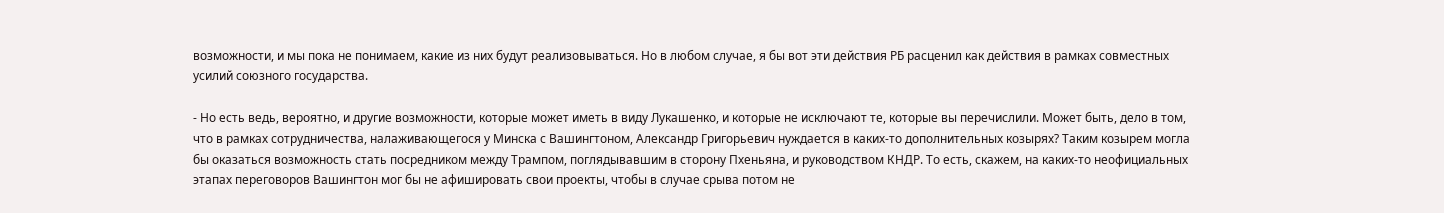возможности, и мы пока не понимаем, какие из них будут реализовываться. Но в любом случае, я бы вот эти действия РБ расценил как действия в рамках совместных усилий союзного государства.

- Но есть ведь, вероятно, и другие возможности, которые может иметь в виду Лукашенко, и которые не исключают те, которые вы перечислили. Может быть, дело в том, что в рамках сотрудничества, налаживающегося у Минска с Вашингтоном, Александр Григорьевич нуждается в каких-то дополнительных козырях? Таким козырем могла бы оказаться возможность стать посредником между Трампом, поглядывавшим в сторону Пхеньяна, и руководством КНДР. То есть, скажем, на каких-то неофициальных этапах переговоров Вашингтон мог бы не афишировать свои проекты, чтобы в случае срыва потом не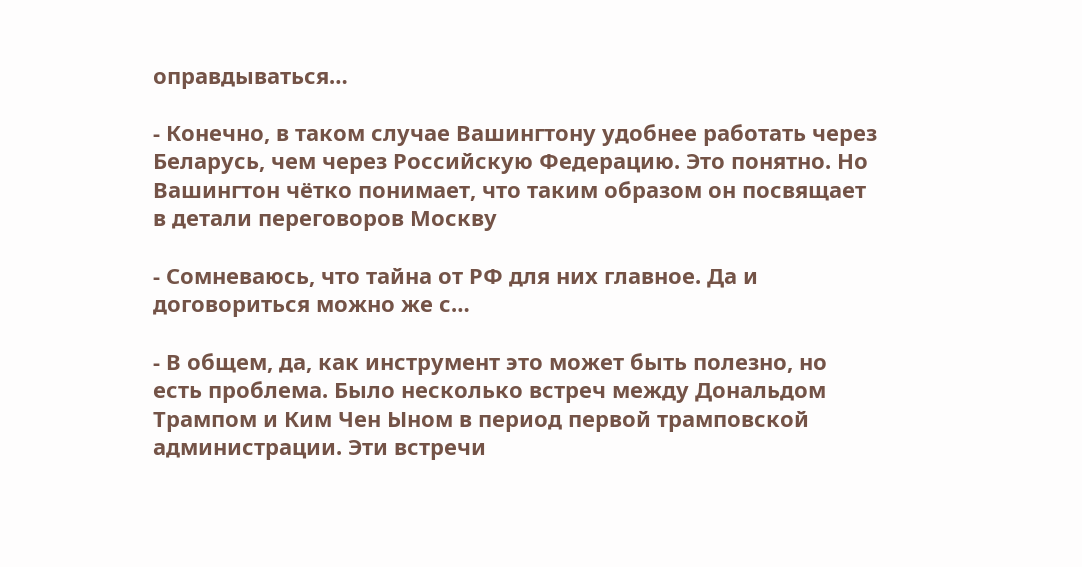оправдываться…

- Конечно, в таком случае Вашингтону удобнее работать через Беларусь, чем через Российскую Федерацию. Это понятно. Но Вашингтон чётко понимает, что таким образом он посвящает в детали переговоров Москву

- Сомневаюсь, что тайна от РФ для них главное. Да и договориться можно же с…

- В общем, да, как инструмент это может быть полезно, но есть проблема. Было несколько встреч между Дональдом Трампом и Ким Чен Ыном в период первой трамповской администрации. Эти встречи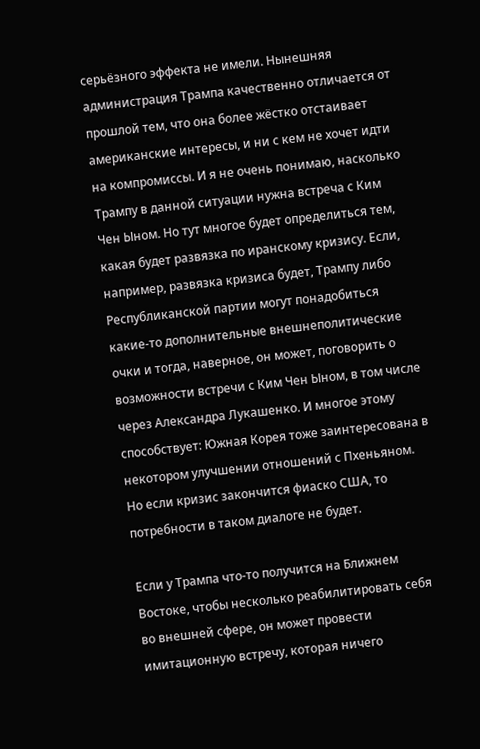серьёзного эффекта не имели. Нынешняя администрация Трампа качественно отличается от прошлой тем, что она более жёстко отстаивает американские интересы, и ни с кем не хочет идти на компромиссы. И я не очень понимаю, насколько Трампу в данной ситуации нужна встреча с Ким Чен Ыном. Но тут многое будет определиться тем, какая будет развязка по иранскому кризису. Если, например, развязка кризиса будет, Трампу либо Республиканской партии могут понадобиться какие-то дополнительные внешнеполитические очки и тогда, наверное, он может, поговорить о возможности встречи с Ким Чен Ыном, в том числе через Александра Лукашенко. И многое этому способствует: Южная Корея тоже заинтересована в некотором улучшении отношений с Пхеньяном. Но если кризис закончится фиаско США, то потребности в таком диалоге не будет.

Если у Трампа что-то получится на Ближнем Востоке, чтобы несколько реабилитировать себя во внешней сфере, он может провести имитационную встречу, которая ничего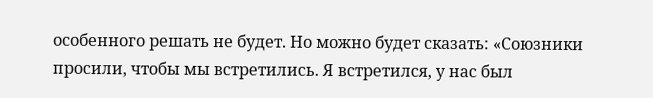особенного решать не будет. Но можно будет сказать: «Союзники просили, чтобы мы встретились. Я встретился, у нас был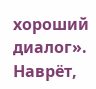хороший диалог». Наврёт,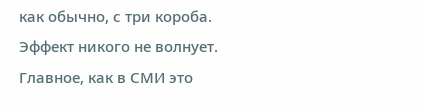как обычно, с три короба. Эффект никого не волнует. Главное, как в СМИ это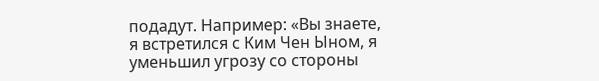подадут. Например: «Вы знаете, я встретился с Ким Чен Ыном, я уменьшил угрозу со стороны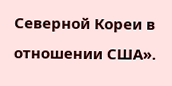Северной Кореи в отношении США».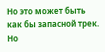Но это может быть как бы запасной трек. Но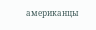американцы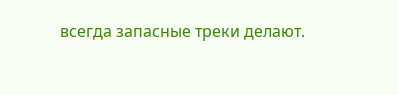всегда запасные треки делают.